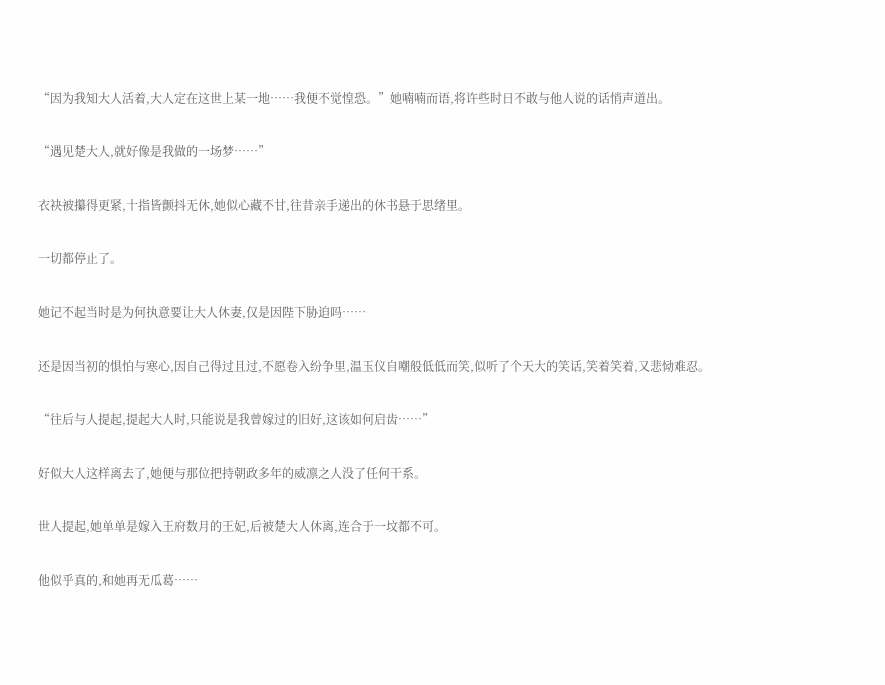“因为我知大人活着,大人定在这世上某一地……我便不觉惶恐。”她喃喃而语,将许些时日不敢与他人说的话悄声道出。

“遇见楚大人,就好像是我做的一场梦……”

衣袂被攥得更紧,十指皆颤抖无休,她似心藏不甘,往昔亲手递出的休书悬于思绪里。

一切都停止了。

她记不起当时是为何执意要让大人休妻,仅是因陛下胁迫吗……

还是因当初的惧怕与寒心,因自己得过且过,不愿卷入纷争里,温玉仪自嘲般低低而笑,似听了个天大的笑话,笑着笑着,又悲恸难忍。

“往后与人提起,提起大人时,只能说是我曾嫁过的旧好,这该如何启齿……”

好似大人这样离去了,她便与那位把持朝政多年的威凛之人没了任何干系。

世人提起,她单单是嫁入王府数月的王妃,后被楚大人休离,连合于一坟都不可。

他似乎真的,和她再无瓜葛……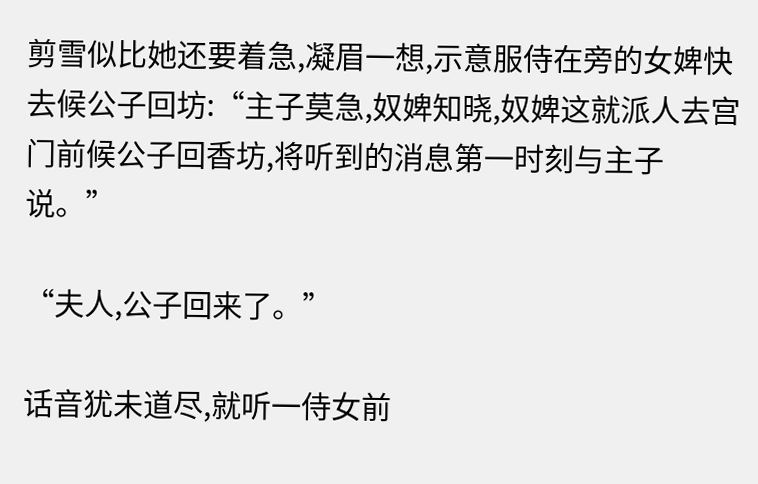剪雪似比她还要着急,凝眉一想,示意服侍在旁的女婢快去候公子回坊:“主子莫急,奴婢知晓,奴婢这就派人去宫门前候公子回香坊,将听到的消息第一时刻与主子说。”

“夫人,公子回来了。”

话音犹未道尽,就听一侍女前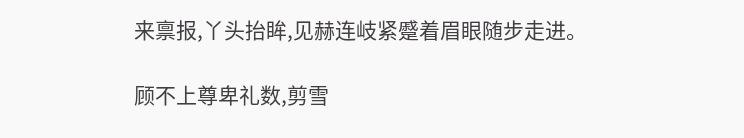来禀报,丫头抬眸,见赫连岐紧蹙着眉眼随步走进。

顾不上尊卑礼数,剪雪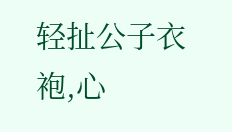轻扯公子衣袍,心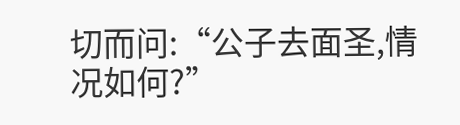切而问:“公子去面圣,情况如何?”